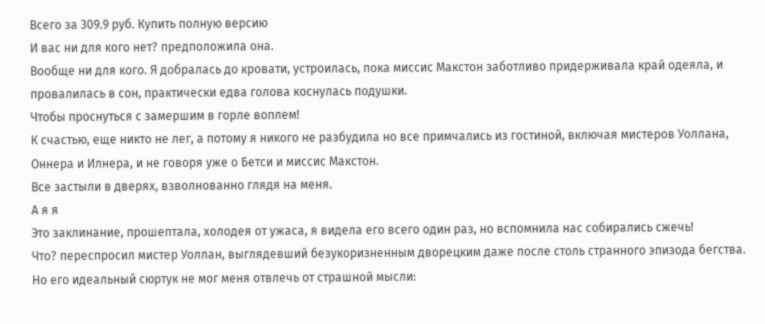Всего за 309.9 руб. Купить полную версию
И вас ни для кого нет? предположила она.
Вообще ни для кого. Я добралась до кровати, устроилась, пока миссис Макстон заботливо придерживала край одеяла, и провалилась в сон, практически едва голова коснулась подушки.
Чтобы проснуться с замершим в горле воплем!
К счастью, еще никто не лег, а потому я никого не разбудила но все примчались из гостиной, включая мистеров Уоллана, Оннера и Илнера, и не говоря уже о Бетси и миссис Макстон.
Все застыли в дверях, взволнованно глядя на меня.
А я я
Это заклинание, прошептала, холодея от ужаса, я видела его всего один раз, но вспомнила нас собирались сжечь!
Что? переспросил мистер Уоллан, выглядевший безукоризненным дворецким даже после столь странного эпизода бегства.
Но его идеальный сюртук не мог меня отвлечь от страшной мысли: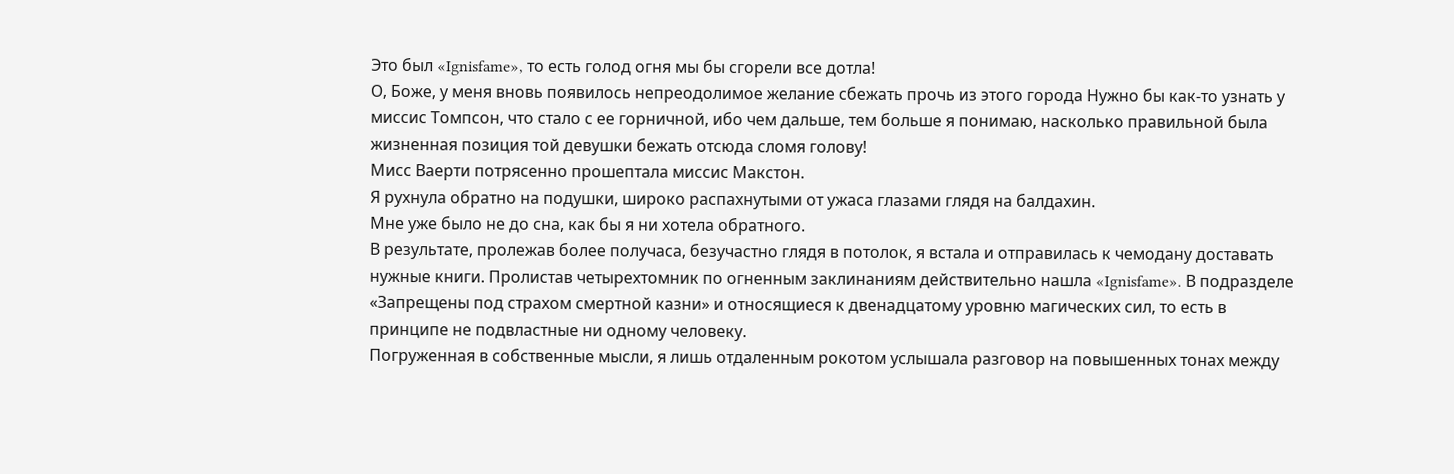Это был «Ignisfame», то есть голод огня мы бы сгорели все дотла!
О, Боже, у меня вновь появилось непреодолимое желание сбежать прочь из этого города Нужно бы как-то узнать у миссис Томпсон, что стало с ее горничной, ибо чем дальше, тем больше я понимаю, насколько правильной была жизненная позиция той девушки бежать отсюда сломя голову!
Мисс Ваерти потрясенно прошептала миссис Макстон.
Я рухнула обратно на подушки, широко распахнутыми от ужаса глазами глядя на балдахин.
Мне уже было не до сна, как бы я ни хотела обратного.
В результате, пролежав более получаса, безучастно глядя в потолок, я встала и отправилась к чемодану доставать нужные книги. Пролистав четырехтомник по огненным заклинаниям действительно нашла «Ignisfame». В подразделе «Запрещены под страхом смертной казни» и относящиеся к двенадцатому уровню магических сил, то есть в принципе не подвластные ни одному человеку.
Погруженная в собственные мысли, я лишь отдаленным рокотом услышала разговор на повышенных тонах между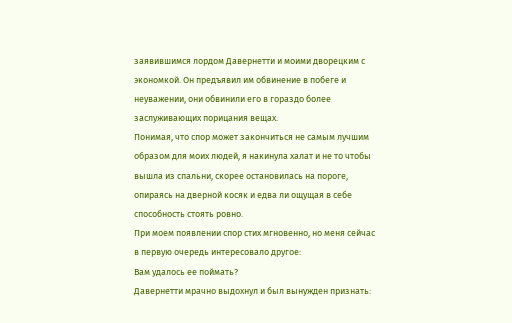заявившимся лордом Давернетти и моими дворецким с экономкой. Он предъявил им обвинение в побеге и неуважении, они обвинили его в гораздо более заслуживающих порицания вещах.
Понимая, что спор может закончиться не самым лучшим образом для моих людей, я накинула халат и не то чтобы вышла из спальни, скорее остановилась на пороге, опираясь на дверной косяк и едва ли ощущая в себе способность стоять ровно.
При моем появлении спор стих мгновенно, но меня сейчас в первую очередь интересовало другое:
Вам удалось ее поймать?
Давернетти мрачно выдохнул и был вынужден признать: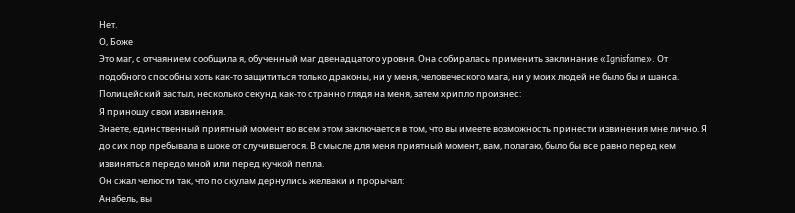Нет.
О, Боже
Это маг, с отчаянием сообщила я, обученный маг двенадцатого уровня. Она собиралась применить заклинание «Ignisfame». От подобного способны хоть как-то защититься только драконы, ни у меня, человеческого мага, ни у моих людей не было бы и шанса.
Полицейский застыл, несколько секунд как-то странно глядя на меня, затем хрипло произнес:
Я приношу свои извинения.
Знаете, единственный приятный момент во всем этом заключается в том, что вы имеете возможность принести извинения мне лично. Я до сих пор пребывала в шоке от случившегося. В смысле для меня приятный момент, вам, полагаю, было бы все равно перед кем извиняться передо мной или перед кучкой пепла.
Он сжал челюсти так, что по скулам дернулись желваки и прорычал:
Анабель, вы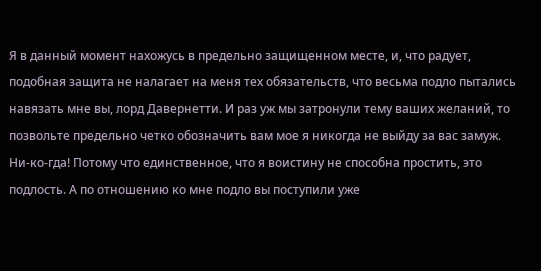Я в данный момент нахожусь в предельно защищенном месте, и, что радует, подобная защита не налагает на меня тех обязательств, что весьма подло пытались навязать мне вы, лорд Давернетти. И раз уж мы затронули тему ваших желаний, то позвольте предельно четко обозначить вам мое я никогда не выйду за вас замуж. Ни-ко-гда! Потому что единственное, что я воистину не способна простить, это подлость. А по отношению ко мне подло вы поступили уже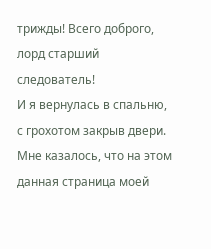трижды! Всего доброго, лорд старший следователь!
И я вернулась в спальню, с грохотом закрыв двери.
Мне казалось, что на этом данная страница моей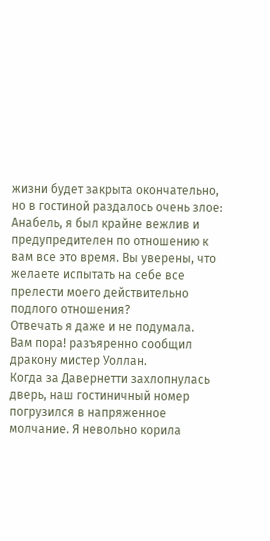жизни будет закрыта окончательно, но в гостиной раздалось очень злое:
Анабель, я был крайне вежлив и предупредителен по отношению к вам все это время. Вы уверены, что желаете испытать на себе все прелести моего действительно подлого отношения?
Отвечать я даже и не подумала.
Вам пора! разъяренно сообщил дракону мистер Уоллан.
Когда за Давернетти захлопнулась дверь, наш гостиничный номер погрузился в напряженное молчание. Я невольно корила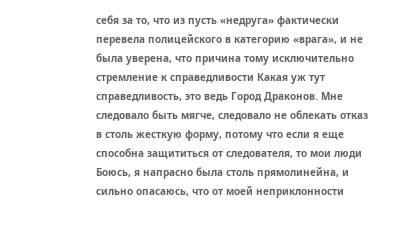себя за то, что из пусть «недруга» фактически перевела полицейского в категорию «врага», и не была уверена, что причина тому исключительно стремление к справедливости Какая уж тут справедливость, это ведь Город Драконов. Мне следовало быть мягче, следовало не облекать отказ в столь жесткую форму, потому что если я еще способна защититься от следователя, то мои люди Боюсь, я напрасно была столь прямолинейна, и сильно опасаюсь, что от моей неприклонности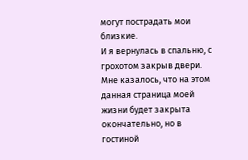могут пострадать мои близкие.
И я вернулась в спальню, с грохотом закрыв двери.
Мне казалось, что на этом данная страница моей жизни будет закрыта окончательно, но в гостиной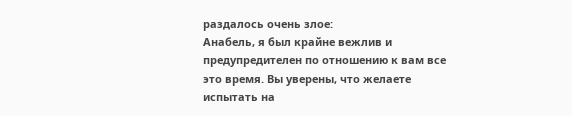раздалось очень злое:
Анабель, я был крайне вежлив и предупредителен по отношению к вам все это время. Вы уверены, что желаете испытать на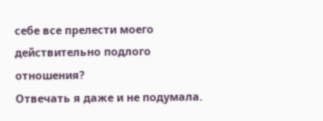себе все прелести моего действительно подлого отношения?
Отвечать я даже и не подумала.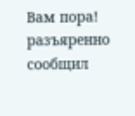Вам пора! разъяренно сообщил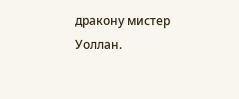дракону мистер Уоллан.